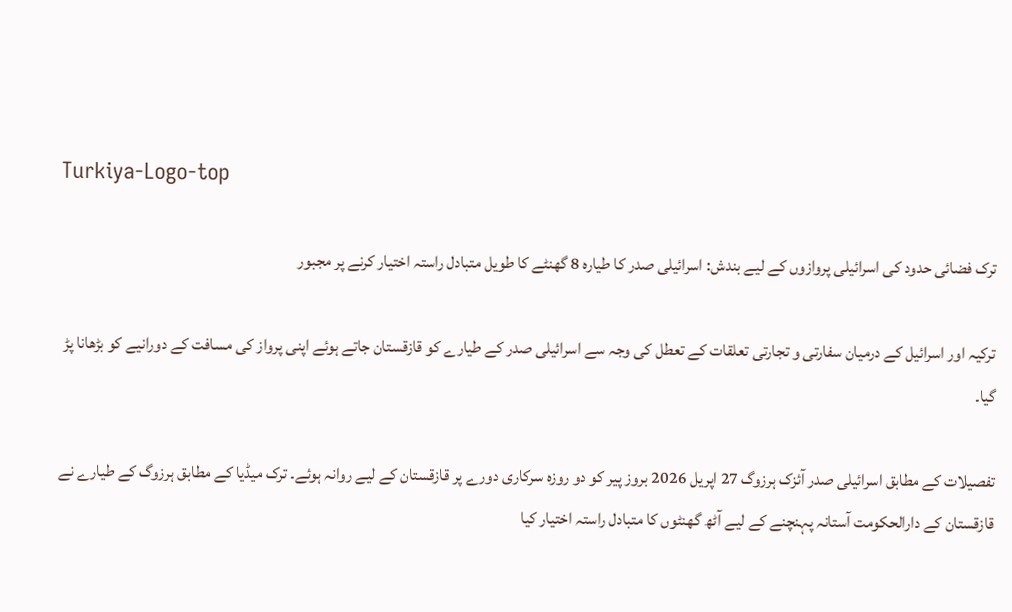Turkiya-Logo-top

ترک فضائی حدود کی اسرائیلی پروازوں کے لیے بندش: اسرائیلی صدر کا طیارہ 8 گھنٹے کا طویل متبادل راستہ اختیار کرنے پر مجبور

ترکیہ اور اسرائیل کے درمیان سفارتی و تجارتی تعلقات کے تعطل کی وجہ سے اسرائیلی صدر کے طیارے کو قازقستان جاتے ہوئے اپنی پرواز کی مسافت کے دورانیے کو بڑھانا پڑ گیا۔

تفصیلات کے مطابق اسرائیلی صدر آئزک ہرزوگ 27 اپریل 2026 بروز پیر کو دو روزہ سرکاری دورے پر قازقستان کے لیے روانہ ہوئے۔ ترک میڈیا کے مطابق ہرزوگ کے طیارے نے قازقستان کے دارالحکومت آستانہ پہنچنے کے لیے آٹھ گھنٹوں کا متبادل راستہ اختیار کیا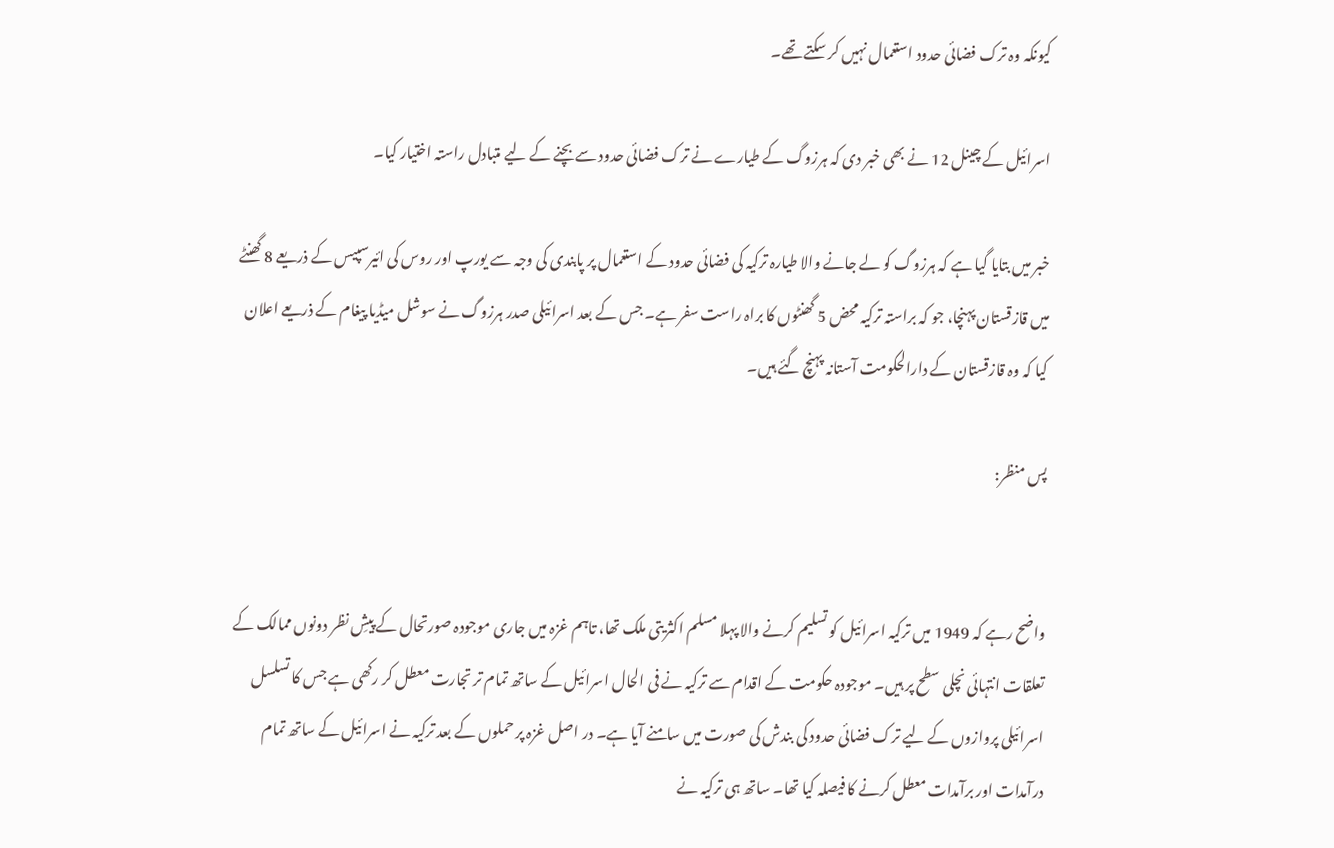کیونکہ وہ ترک فضائی حدود استعمال نہیں کر سکتے تھے۔

اسرائیل کے چینل 12 نے بھی خبر دی کہ ہرزوگ کے طیارے نے ترک فضائی حدود سے بچنے کے لیے متبادل راستہ اختیار کیا۔

خبر میں بتایا گیا ہے کہ ہرزوگ کو لے جانے والا طیارہ ترکیہ کی فضائی حدود کے استعمال پر پابندی کی وجہ سے یورپ اور روس کی ائیرسپیس کے ذریعے 8 گھنٹے میں قازقستان پہنچا، جو کہ براستہ ترکیہ محض 5 گھنٹوں کا براہ راست سفر ہے۔ جس کے بعد اسرائیلی صدر ہرزوگ نے سوشل میڈیا پیغام کے ذریعے اعلان کیا کہ وہ قازقستان کے دارالحکومت آستانہ پہنچ گئے ہیں۔

پس منظر:


واضح رہے کہ 1949 میں ترکیہ اسرائیل کو تسلیم کرنے والا پہلا مسلم اکثریتی ملک تھا، تاہم غزہ میں جاری موجودہ صورتحال کے پیشِ نظر دونوں ممالک کے تعلقات انتہائی نچلی سطح پر ہیں۔ موجودہ حکومت کے اقدام سے ترکیہ نے فی الحال اسرائیل کے ساتھ تمام تر تجارت معطل کر رکھی ہے جس کا تسلسل اسرائیلی پروازوں کے لیے ترک فضائی حدود کی بندش کی صورت میں سامنے آیا ہے۔ در اصل غزہ پر حملوں کے بعد ترکیہ نے اسرائیل کے ساتھ تمام درآمدات اور برآمدات معطل کرنے کا فیصلہ کیا تھا۔ ساتھ ہی ترکیہ نے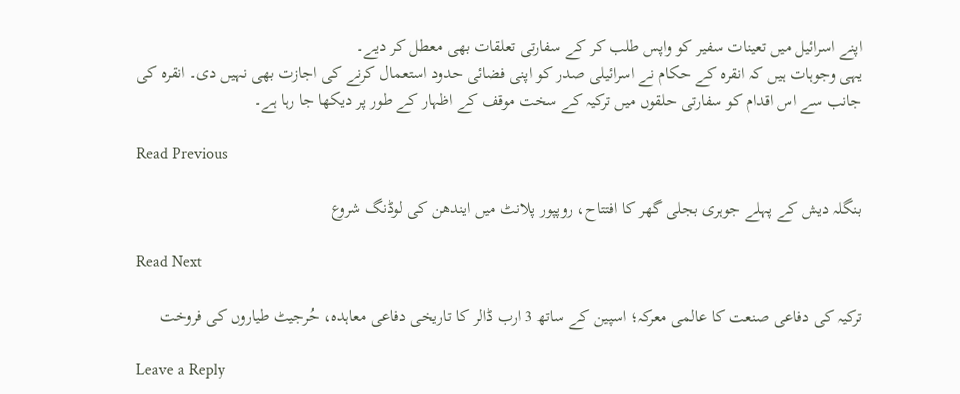اپنے اسرائیل میں تعینات سفیر کو واپس طلب کر کے سفارتی تعلقات بھی معطل کر دیے۔
یہی وجوہات ہیں کہ انقرہ کے حکام نے اسرائیلی صدر کو اپنی فضائی حدود استعمال کرنے کی اجازت بھی نہیں دی۔ انقرہ کی جانب سے اس اقدام کو سفارتی حلقوں میں ترکیہ کے سخت موقف کے اظہار کے طور پر دیکھا جا رہا ہے۔

Read Previous

بنگلہ دیش کے پہلے جوہری بجلی گھر کا افتتاح، روپپور پلانٹ میں ایندھن کی لوڈنگ شروع

Read Next

ترکیہ کی دفاعی صنعت کا عالمی معرکہ؛ اسپین کے ساتھ 3 ارب ڈالر کا تاریخی دفاعی معاہدہ، حُرجیٹ طیاروں کی فروخت

Leave a Reply